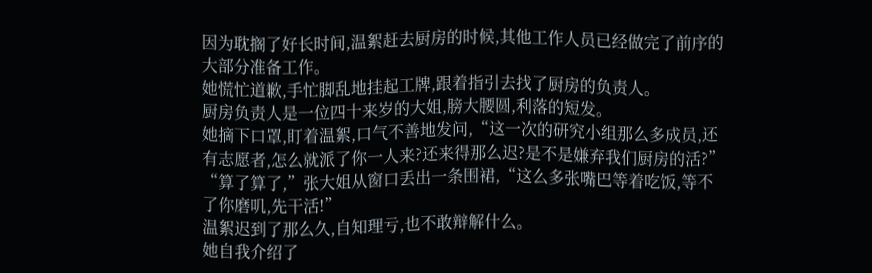因为耽搁了好长时间,温絮赶去厨房的时候,其他工作人员已经做完了前序的大部分准备工作。
她慌忙道歉,手忙脚乱地挂起工牌,跟着指引去找了厨房的负责人。
厨房负责人是一位四十来岁的大姐,膀大腰圆,利落的短发。
她摘下口罩,盯着温絮,口气不善地发问,“这一次的研究小组那么多成员,还有志愿者,怎么就派了你一人来?还来得那么迟?是不是嫌弃我们厨房的活?”
“算了算了,”张大姐从窗口丢出一条围裙,“这么多张嘴巴等着吃饭,等不了你磨叽,先干活!”
温絮迟到了那么久,自知理亏,也不敢辩解什么。
她自我介绍了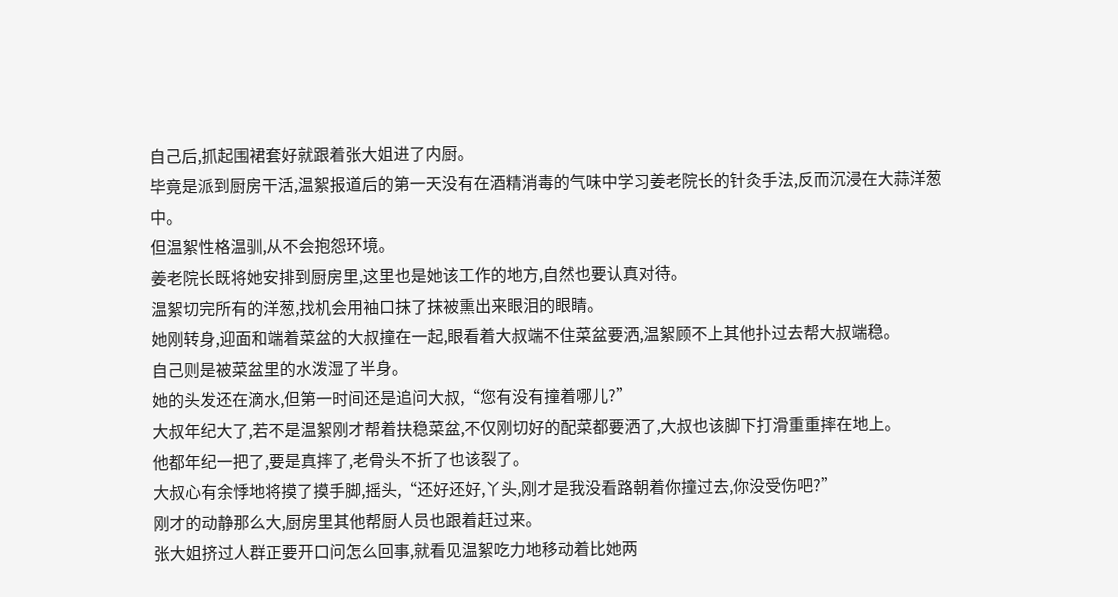自己后,抓起围裙套好就跟着张大姐进了内厨。
毕竟是派到厨房干活,温絮报道后的第一天没有在酒精消毒的气味中学习姜老院长的针灸手法,反而沉浸在大蒜洋葱中。
但温絮性格温驯,从不会抱怨环境。
姜老院长既将她安排到厨房里,这里也是她该工作的地方,自然也要认真对待。
温絮切完所有的洋葱,找机会用袖口抹了抹被熏出来眼泪的眼睛。
她刚转身,迎面和端着菜盆的大叔撞在一起,眼看着大叔端不住菜盆要洒,温絮顾不上其他扑过去帮大叔端稳。
自己则是被菜盆里的水泼湿了半身。
她的头发还在滴水,但第一时间还是追问大叔,“您有没有撞着哪儿?”
大叔年纪大了,若不是温絮刚才帮着扶稳菜盆,不仅刚切好的配菜都要洒了,大叔也该脚下打滑重重摔在地上。
他都年纪一把了,要是真摔了,老骨头不折了也该裂了。
大叔心有余悸地将摸了摸手脚,摇头,“还好还好,丫头,刚才是我没看路朝着你撞过去,你没受伤吧?”
刚才的动静那么大,厨房里其他帮厨人员也跟着赶过来。
张大姐挤过人群正要开口问怎么回事,就看见温絮吃力地移动着比她两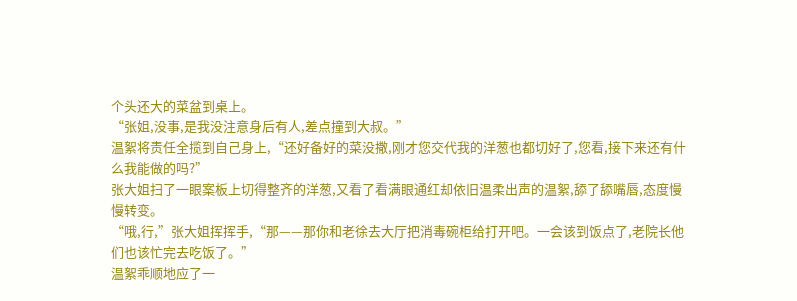个头还大的菜盆到桌上。
“张姐,没事,是我没注意身后有人,差点撞到大叔。”
温絮将责任全揽到自己身上,“还好备好的菜没撒,刚才您交代我的洋葱也都切好了,您看,接下来还有什么我能做的吗?”
张大姐扫了一眼案板上切得整齐的洋葱,又看了看满眼通红却依旧温柔出声的温絮,舔了舔嘴唇,态度慢慢转变。
“哦,行,”张大姐挥挥手,“那——那你和老徐去大厅把消毒碗柜给打开吧。一会该到饭点了,老院长他们也该忙完去吃饭了。”
温絮乖顺地应了一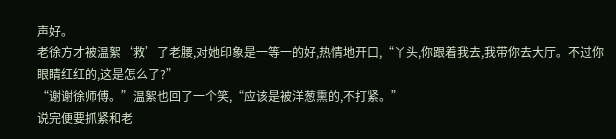声好。
老徐方才被温絮‘救’了老腰,对她印象是一等一的好,热情地开口,“丫头,你跟着我去,我带你去大厅。不过你眼睛红红的,这是怎么了?”
“谢谢徐师傅。”温絮也回了一个笑,“应该是被洋葱熏的,不打紧。”
说完便要抓紧和老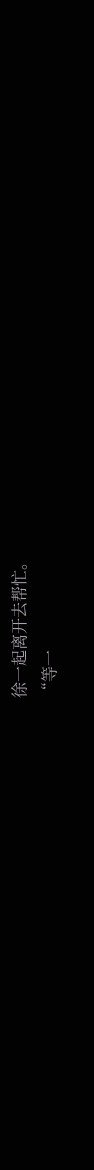徐一起离开去帮忙。
“等一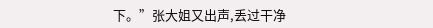下。”张大姐又出声,丢过干净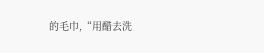的毛巾,“用醋去洗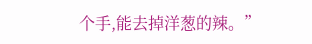个手,能去掉洋葱的辣。”